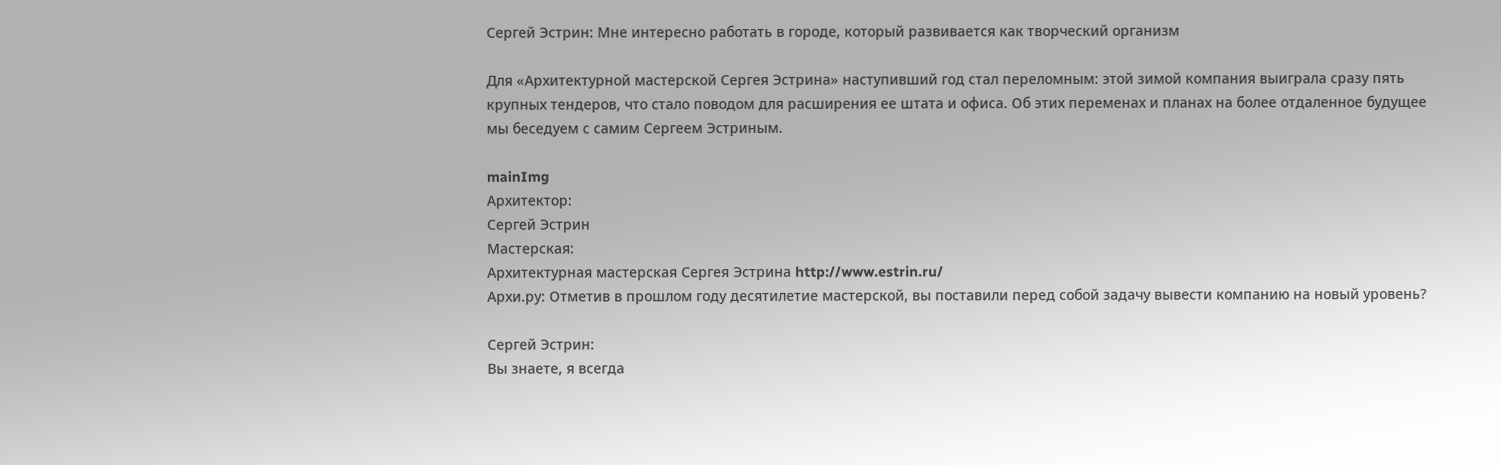Сергей Эстрин: Мне интересно работать в городе, который развивается как творческий организм

Для «Архитектурной мастерской Сергея Эстрина» наступивший год стал переломным: этой зимой компания выиграла сразу пять крупных тендеров, что стало поводом для расширения ее штата и офиса. Об этих переменах и планах на более отдаленное будущее мы беседуем с самим Сергеем Эстриным.

mainImg
Архитектор:
Сергей Эстрин
Мастерская:
Архитектурная мастерская Сергея Эстрина http://www.estrin.ru/
Архи.ру: Отметив в прошлом году десятилетие мастерской, вы поставили перед собой задачу вывести компанию на новый уровень?

Сергей Эстрин:
Вы знаете, я всегда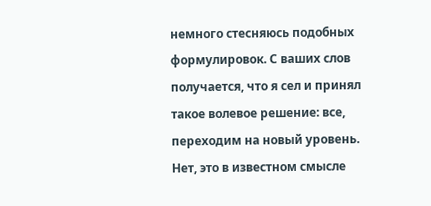немного стесняюсь подобных формулировок. С ваших слов получается, что я сел и принял такое волевое решение: все, переходим на новый уровень. Нет, это в известном смысле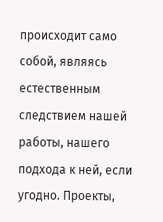происходит само собой, являясь естественным следствием нашей работы, нашего подхода к ней, если угодно. Проекты,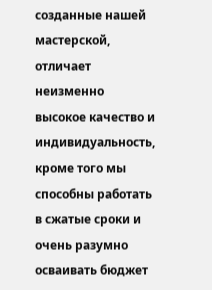созданные нашей мастерской, отличает неизменно высокое качество и индивидуальность, кроме того мы способны работать в сжатые сроки и очень разумно осваивать бюджет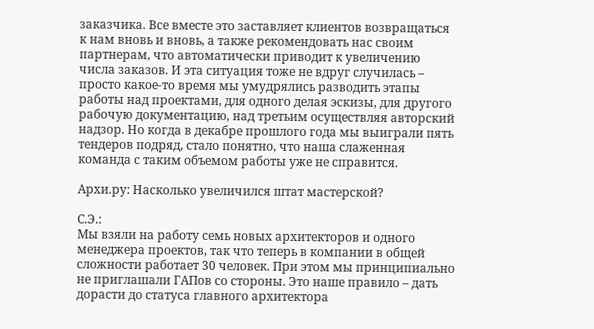заказчика. Все вместе это заставляет клиентов возвращаться к нам вновь и вновь, а также рекомендовать нас своим партнерам, что автоматически приводит к увеличению числа заказов. И эта ситуация тоже не вдруг случилась – просто какое-то время мы умудрялись разводить этапы работы над проектами, для одного делая эскизы, для другого рабочую документацию, над третьим осуществляя авторский надзор. Но когда в декабре прошлого года мы выиграли пять тендеров подряд, стало понятно, что наша слаженная команда с таким объемом работы уже не справится.

Архи.ру: Насколько увеличился штат мастерской?

С.Э.:
Мы взяли на работу семь новых архитекторов и одного менеджера проектов, так что теперь в компании в общей сложности работает 30 человек. При этом мы принципиально не приглашали ГАПов со стороны. Это наше правило – дать дорасти до статуса главного архитектора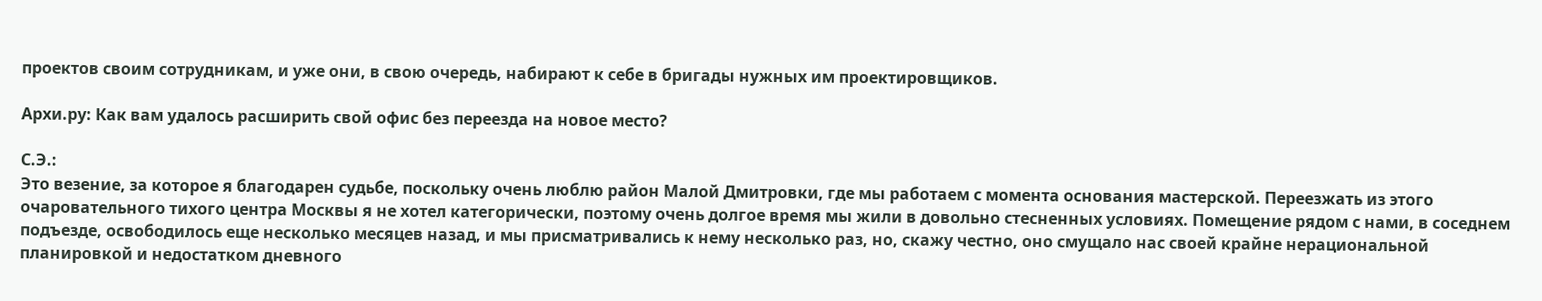проектов своим сотрудникам, и уже они, в свою очередь, набирают к себе в бригады нужных им проектировщиков.

Архи.ру: Как вам удалось расширить свой офис без переезда на новое место?

С.Э.:
Это везение, за которое я благодарен судьбе, поскольку очень люблю район Малой Дмитровки, где мы работаем с момента основания мастерской. Переезжать из этого очаровательного тихого центра Москвы я не хотел категорически, поэтому очень долгое время мы жили в довольно стесненных условиях. Помещение рядом с нами, в соседнем подъезде, освободилось еще несколько месяцев назад, и мы присматривались к нему несколько раз, но, скажу честно, оно смущало нас своей крайне нерациональной планировкой и недостатком дневного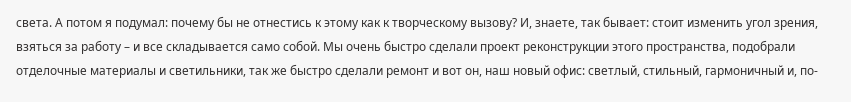света. А потом я подумал: почему бы не отнестись к этому как к творческому вызову? И, знаете, так бывает: стоит изменить угол зрения, взяться за работу – и все складывается само собой. Мы очень быстро сделали проект реконструкции этого пространства, подобрали отделочные материалы и светильники, так же быстро сделали ремонт и вот он, наш новый офис: светлый, стильный, гармоничный и, по-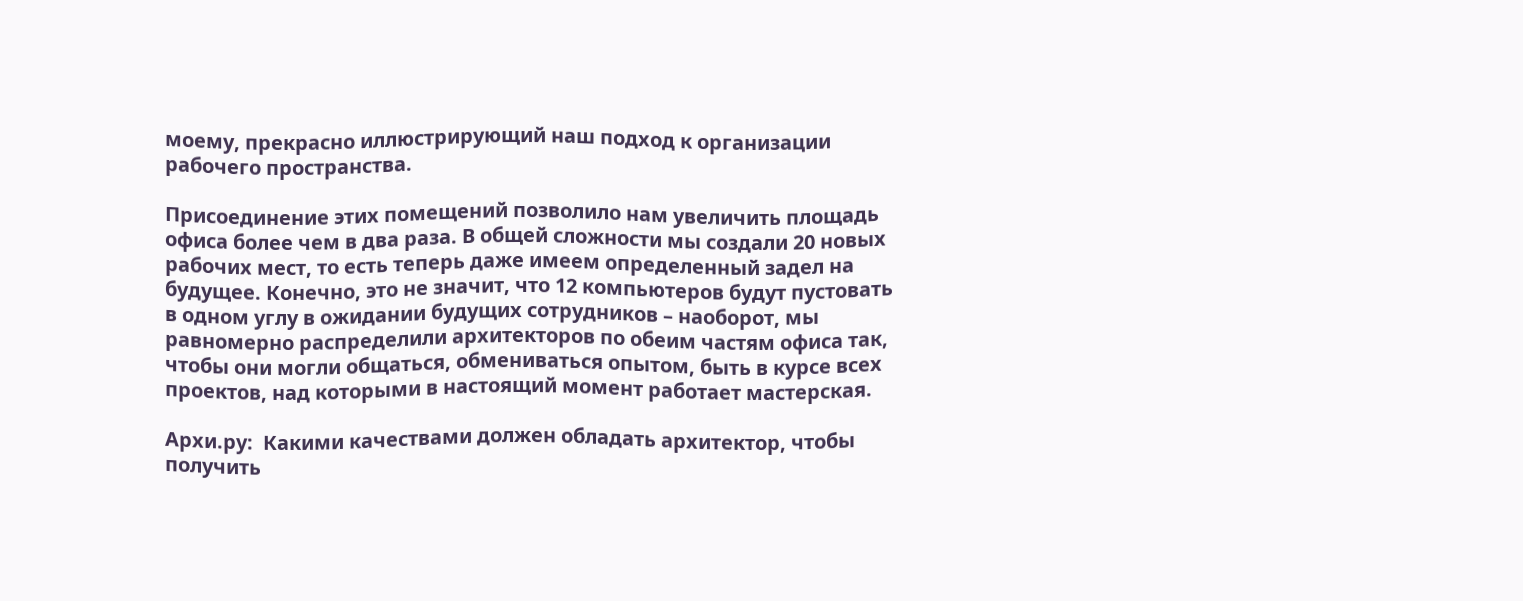моему, прекрасно иллюстрирующий наш подход к организации рабочего пространства.

Присоединение этих помещений позволило нам увеличить площадь офиса более чем в два раза. В общей сложности мы создали 20 новых рабочих мест, то есть теперь даже имеем определенный задел на будущее. Конечно, это не значит, что 12 компьютеров будут пустовать в одном углу в ожидании будущих сотрудников – наоборот, мы равномерно распределили архитекторов по обеим частям офиса так, чтобы они могли общаться, обмениваться опытом, быть в курсе всех проектов, над которыми в настоящий момент работает мастерская.

Архи.ру:  Какими качествами должен обладать архитектор, чтобы получить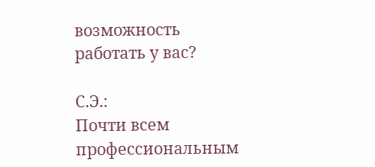возможность работать у вас?

С.Э.:
Почти всем профессиональным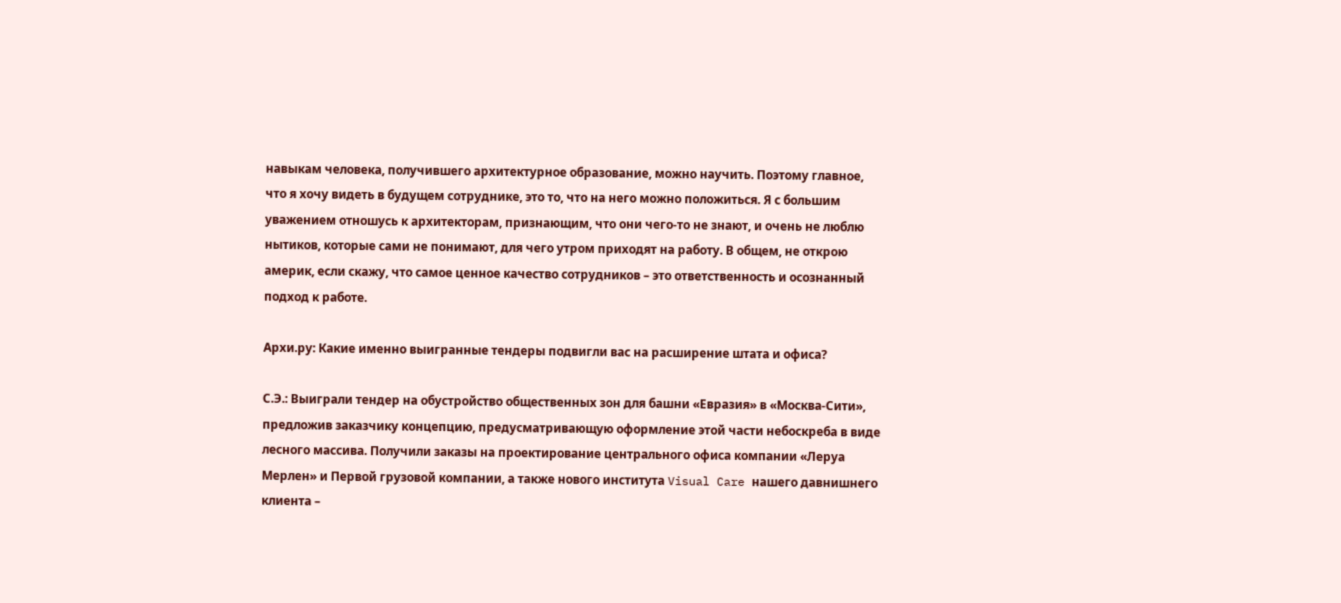навыкам человека, получившего архитектурное образование, можно научить. Поэтому главное, что я хочу видеть в будущем сотруднике, это то, что на него можно положиться. Я с большим уважением отношусь к архитекторам, признающим, что они чего-то не знают, и очень не люблю нытиков, которые сами не понимают, для чего утром приходят на работу. В общем, не открою америк, если скажу, что самое ценное качество сотрудников – это ответственность и осознанный подход к работе.

Архи.ру: Какие именно выигранные тендеры подвигли вас на расширение штата и офиса?

С.Э.: Выиграли тендер на обустройство общественных зон для башни «Евразия» в «Москва-Сити», предложив заказчику концепцию, предусматривающую оформление этой части небоскреба в виде лесного массива. Получили заказы на проектирование центрального офиса компании «Леруа Мерлен» и Первой грузовой компании, а также нового института Visual Care нашего давнишнего клиента –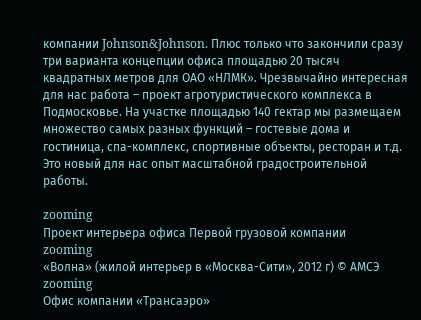компании Johnson&Johnson. Плюс только что закончили сразу три варианта концепции офиса площадью 20 тысяч квадратных метров для ОАО «НЛМК». Чрезвычайно интересная для нас работа – проект агротуристического комплекса в Подмосковье. На участке площадью 140 гектар мы размещаем множество самых разных функций – гостевые дома и гостиница, спа-комплекс, спортивные объекты, ресторан и т.д. Это новый для нас опыт масштабной градостроительной работы.

zooming
Проект интерьера офиса Первой грузовой компании
zooming
«Волна» (жилой интерьер в «Москва-Сити», 2012 г) © АМСЭ
zooming
Офис компании «Трансаэро»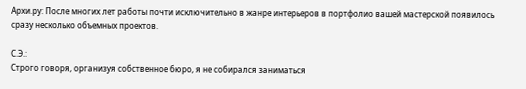Архи.ру: После многих лет работы почти исключительно в жанре интерьеров в портфолио вашей мастерской появилось сразу несколько объемных проектов.

С.Э.:
Строго говоря, организуя собственное бюро, я не собирался заниматься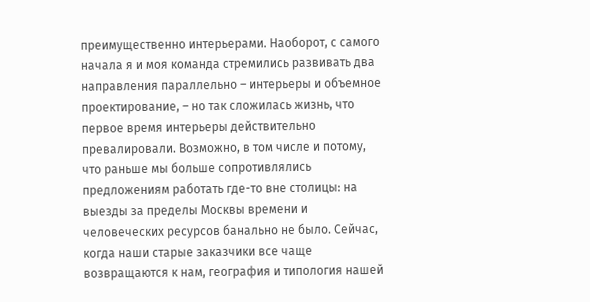преимущественно интерьерами. Наоборот, с самого начала я и моя команда стремились развивать два направления параллельно – интерьеры и объемное проектирование, – но так сложилась жизнь, что первое время интерьеры действительно превалировали. Возможно, в том числе и потому, что раньше мы больше сопротивлялись предложениям работать где-то вне столицы: на выезды за пределы Москвы времени и человеческих ресурсов банально не было. Сейчас, когда наши старые заказчики все чаще возвращаются к нам, география и типология нашей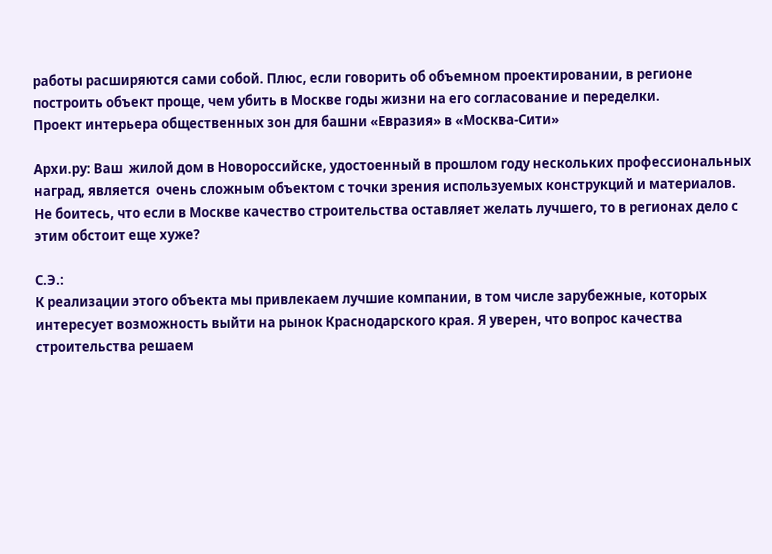работы расширяются сами собой. Плюс, если говорить об объемном проектировании, в регионе построить объект проще, чем убить в Москве годы жизни на его согласование и переделки.
Проект интерьера общественных зон для башни «Евразия» в «Москва-Сити»

Архи.ру: Ваш  жилой дом в Новороссийске, удостоенный в прошлом году нескольких профессиональных наград, является  очень сложным объектом с точки зрения используемых конструкций и материалов. Не боитесь, что если в Москве качество строительства оставляет желать лучшего, то в регионах дело с этим обстоит еще хуже?

С.Э.:
К реализации этого объекта мы привлекаем лучшие компании, в том числе зарубежные, которых интересует возможность выйти на рынок Краснодарского края. Я уверен, что вопрос качества строительства решаем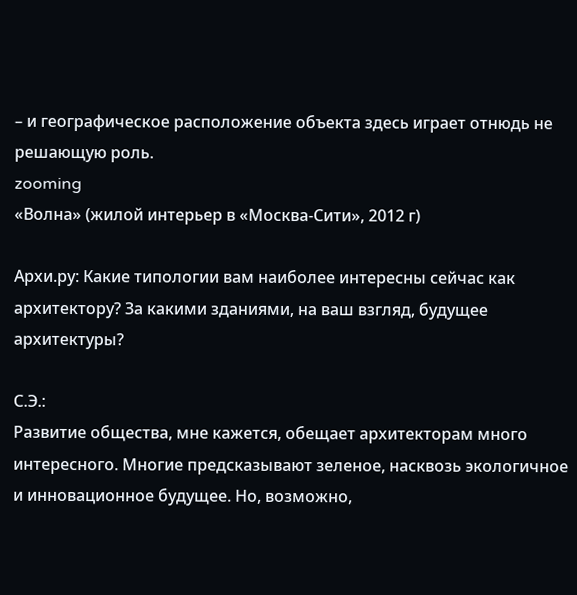– и географическое расположение объекта здесь играет отнюдь не решающую роль.
zooming
«Волна» (жилой интерьер в «Москва-Сити», 2012 г)

Архи.ру: Какие типологии вам наиболее интересны сейчас как архитектору? За какими зданиями, на ваш взгляд, будущее архитектуры?

С.Э.:
Развитие общества, мне кажется, обещает архитекторам много интересного. Многие предсказывают зеленое, насквозь экологичное и инновационное будущее. Но, возможно,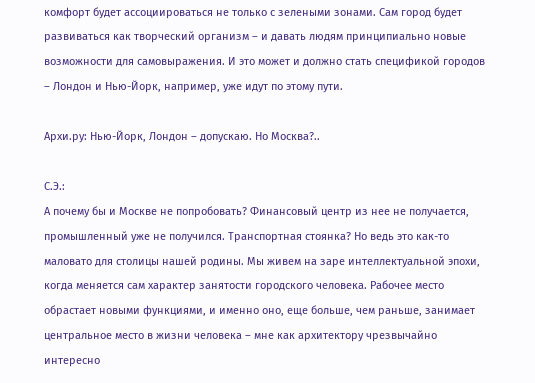комфорт будет ассоциироваться не только с зелеными зонами. Сам город будет развиваться как творческий организм – и давать людям принципиально новые возможности для самовыражения. И это может и должно стать спецификой городов – Лондон и Нью-Йорк, например, уже идут по этому пути.

Архи.ру: Нью-Йорк, Лондон – допускаю. Но Москва?..

С.Э.:
А почему бы и Москве не попробовать? Финансовый центр из нее не получается, промышленный уже не получился. Транспортная стоянка? Но ведь это как-то маловато для столицы нашей родины. Мы живем на заре интеллектуальной эпохи, когда меняется сам характер занятости городского человека. Рабочее место обрастает новыми функциями, и именно оно, еще больше, чем раньше, занимает центральное место в жизни человека – мне как архитектору чрезвычайно интересно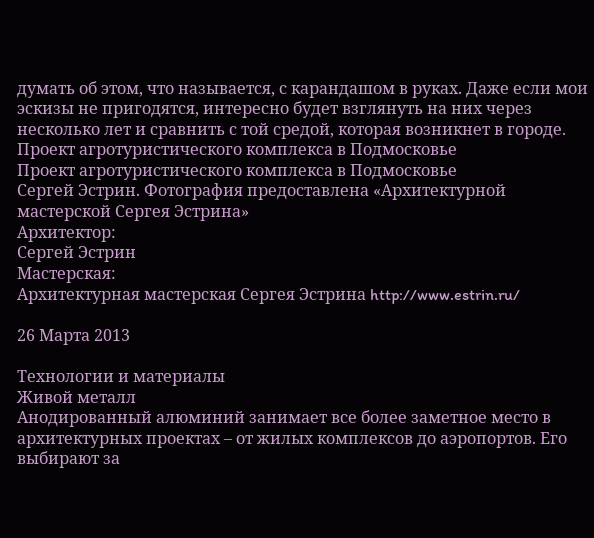думать об этом, что называется, с карандашом в руках. Даже если мои эскизы не пригодятся, интересно будет взглянуть на них через несколько лет и сравнить с той средой, которая возникнет в городе.
Проект агротуристического комплекса в Подмосковье
Проект агротуристического комплекса в Подмосковье
Сергей Эстрин. Фотография предоставлена «Архитектурной мастерской Сергея Эстрина»
Архитектор:
Сергей Эстрин
Мастерская:
Архитектурная мастерская Сергея Эстрина http://www.estrin.ru/

26 Марта 2013

Технологии и материалы
Живой металл
Анодированный алюминий занимает все более заметное место в архитектурных проектах – от жилых комплексов до аэропортов. Его выбирают за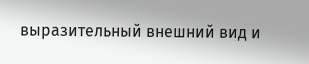выразительный внешний вид и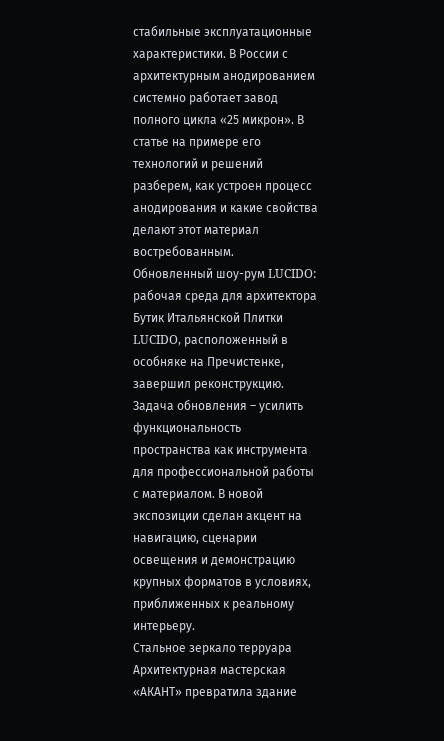стабильные эксплуатационные характеристики. В России с архитектурным анодированием системно работает завод полного цикла «25 микрон». В статье на примере его технологий и решений разберем, как устроен процесс анодирования и какие свойства делают этот материал востребованным.
Обновленный шоу-рум LUCIDO: рабочая среда для архитектора
Бутик Итальянской Плитки LUCIDO, расположенный в особняке на Пречистенке, завершил реконструкцию. Задача обновления – усилить функциональность пространства как инструмента для профессиональной работы с материалом. В новой экспозиции сделан акцент на навигацию, сценарии освещения и демонстрацию крупных форматов в условиях, приближенных к реальному интерьеру.
Стальное зеркало терруара
Архитектурная мастерская «АКАНТ» превратила здание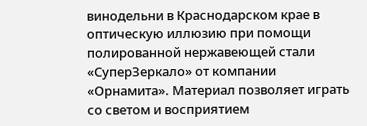винодельни в Краснодарском крае в оптическую иллюзию при помощи полированной нержавеющей стали «СуперЗеркало» от компании «Орнамита». Материал позволяет играть со светом и восприятием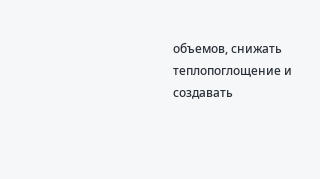объемов, снижать теплопоглощение и создавать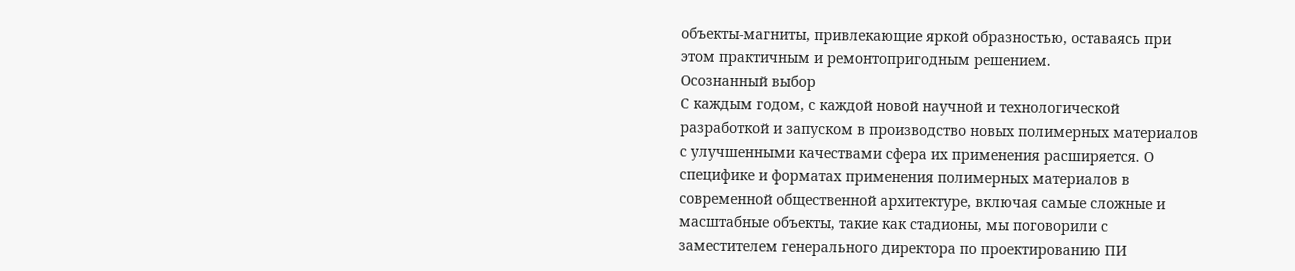объекты-магниты, привлекающие яркой образностью, оставаясь при этом практичным и ремонтопригодным решением.
Осознанный выбор
С каждым годом, с каждой новой научной и технологической разработкой и запуском в производство новых полимерных материалов с улучшенными качествами сфера их применения расширяется. О специфике и форматах применения полимерных материалов в современной общественной архитектуре, включая самые сложные и масштабные объекты, такие как стадионы, мы поговорили с заместителем генерального директора по проектированию ПИ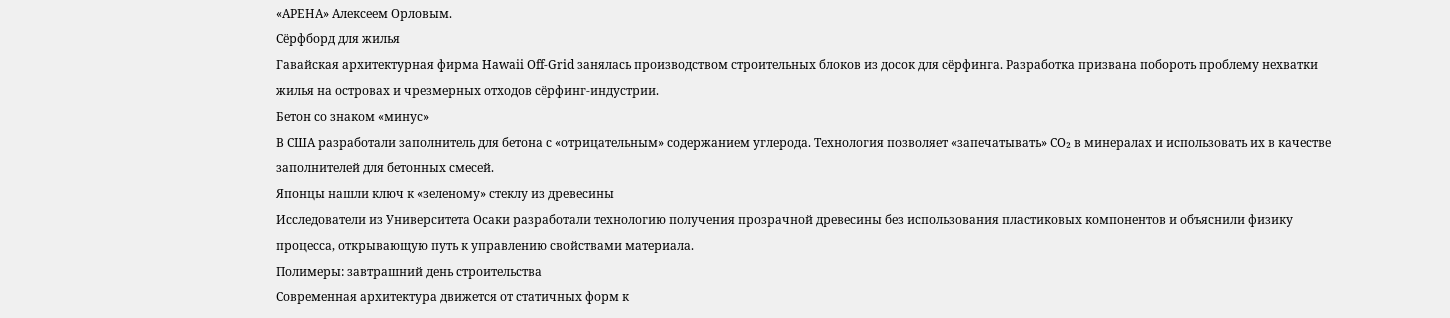«АРЕНА» Алексеем Орловым.
Сёрфборд для жилья
Гавайская архитектурная фирма Hawaii Off-Grid занялась производством строительных блоков из досок для сёрфинга. Разработка призвана побороть проблему нехватки жилья на островах и чрезмерных отходов сёрфинг-индустрии.
Бетон со знаком «минус»
В США разработали заполнитель для бетона с «отрицательным» содержанием углерода. Технология позволяет «запечатывать» CO₂ в минералах и использовать их в качестве заполнителей для бетонных смесей.
Японцы нашли ключ к «зеленому» стеклу из древесины
Исследователи из Университета Осаки разработали технологию получения прозрачной древесины без использования пластиковых компонентов и объяснили физику процесса, открывающую путь к управлению свойствами материала.
Полимеры: завтрашний день строительства
Современная архитектура движется от статичных форм к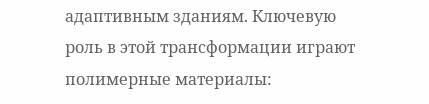адаптивным зданиям. Ключевую роль в этой трансформации играют полимерные материалы: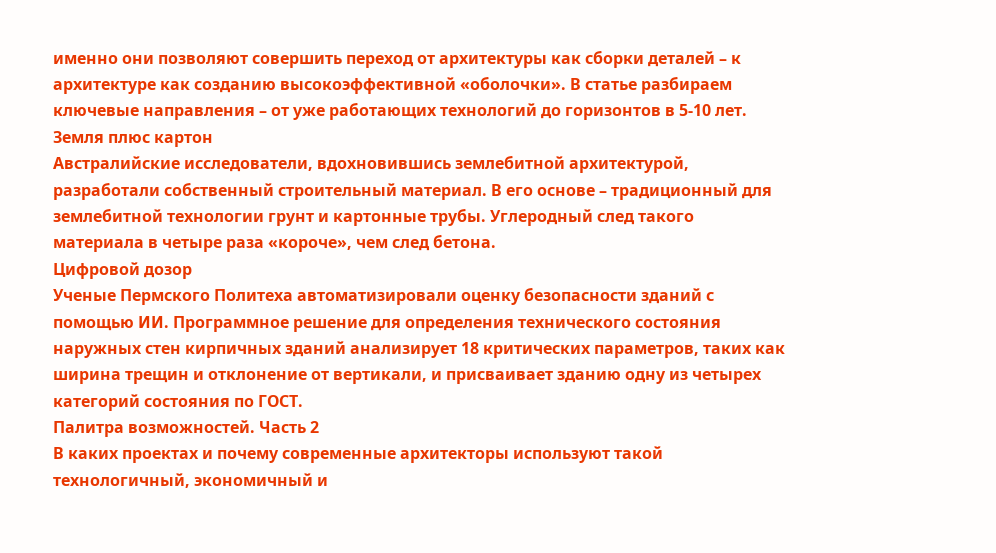именно они позволяют совершить переход от архитектуры как сборки деталей – к архитектуре как созданию высокоэффективной «оболочки». В статье разбираем ключевые направления – от уже работающих технологий до горизонтов в 5-10 лет.
Земля плюс картон
Австралийские исследователи, вдохновившись землебитной архитектурой, разработали собственный строительный материал. В его основе – традиционный для землебитной технологии грунт и картонные трубы. Углеродный след такого материала в четыре раза «короче», чем след бетона.
Цифровой дозор
Ученые Пермского Политеха автоматизировали оценку безопасности зданий с помощью ИИ. Программное решение для определения технического состояния наружных стен кирпичных зданий анализирует 18 критических параметров, таких как ширина трещин и отклонение от вертикали, и присваивает зданию одну из четырех категорий состояния по ГОСТ.
Палитра возможностей. Часть 2
В каких проектах и почему современные архитекторы используют такой технологичный, экономичный и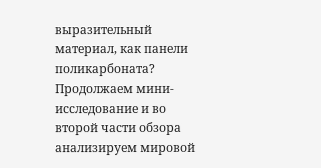выразительный материал, как панели поликарбоната? Продолжаем мини-исследование и во второй части обзора анализируем мировой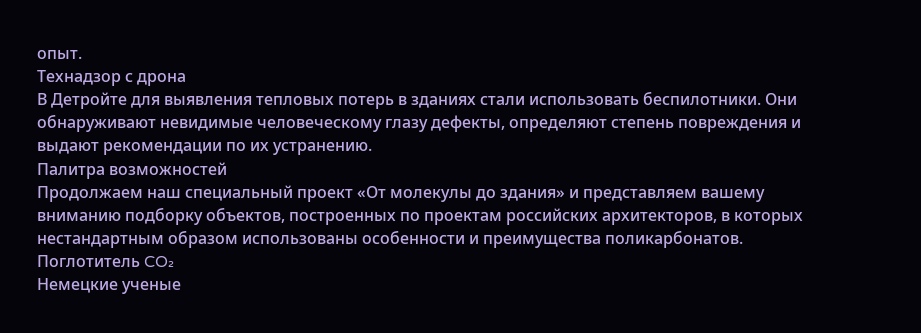опыт.
Технадзор с дрона
В Детройте для выявления тепловых потерь в зданиях стали использовать беспилотники. Они обнаруживают невидимые человеческому глазу дефекты, определяют степень повреждения и выдают рекомендации по их устранению.
Палитра возможностей
Продолжаем наш специальный проект «От молекулы до здания» и представляем вашему вниманию подборку объектов, построенных по проектам российских архитекторов, в которых нестандартным образом использованы особенности и преимущества поликарбонатов.
Поглотитель CO₂
Немецкие ученые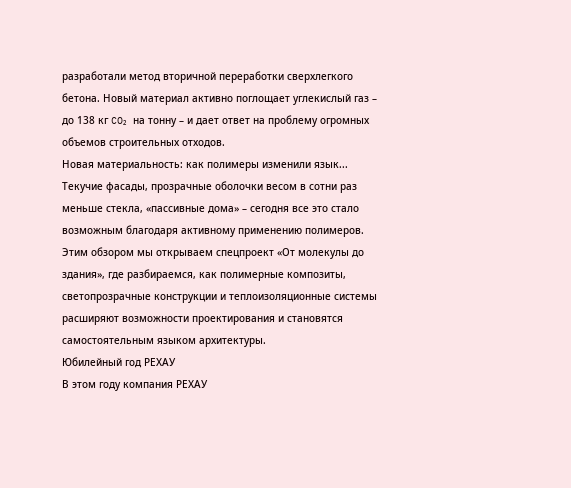разработали метод вторичной переработки сверхлегкого бетона. Новый материал активно поглощает углекислый газ – до 138 кг CO₂ на тонну – и дает ответ на проблему огромных объемов строительных отходов.
Новая материальность: как полимеры изменили язык...
Текучие фасады, прозрачные оболочки весом в сотни раз меньше стекла, «пассивные дома» – сегодня все это стало возможным благодаря активному применению полимеров. Этим обзором мы открываем спецпроект «От молекулы до здания», где разбираемся, как полимерные композиты, светопрозрачные конструкции и теплоизоляционные системы расширяют возможности проектирования и становятся самостоятельным языком архитектуры.
Юбилейный год РЕХАУ
В этом году компания РЕХАУ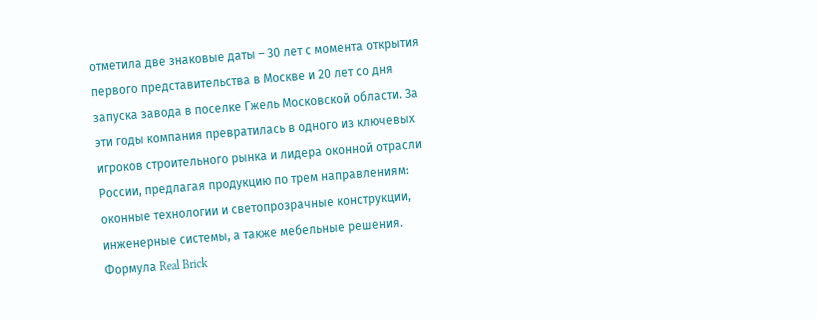отметила две знаковые даты – 30 лет с момента открытия первого представительства в Москве и 20 лет со дня запуска завода в поселке Гжель Московской области. За эти годы компания превратилась в одного из ключевых игроков строительного рынка и лидера оконной отрасли России, предлагая продукцию по трем направлениям: оконные технологии и светопрозрачные конструкции, инженерные системы, а также мебельные решения.
Формула Real Brick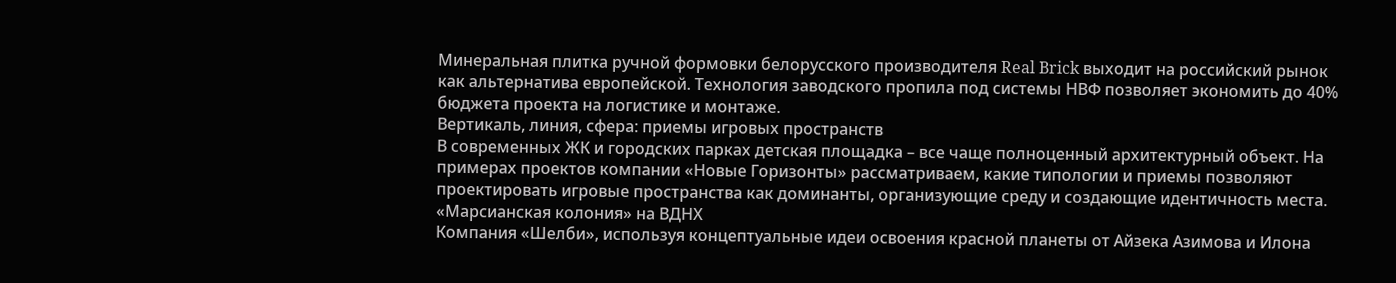Минеральная плитка ручной формовки белорусского производителя Real Brick выходит на российский рынок как альтернатива европейской. Технология заводского пропила под системы НВФ позволяет экономить до 40% бюджета проекта на логистике и монтаже.
Вертикаль, линия, сфера: приемы игровых пространств
В современных ЖК и городских парках детская площадка – все чаще полноценный архитектурный объект. На примерах проектов компании «Новые Горизонты» рассматриваем, какие типологии и приемы позволяют проектировать игровые пространства как доминанты, организующие среду и создающие идентичность места.
«Марсианская колония» на ВДНХ
Компания «Шелби», используя концептуальные идеи освоения красной планеты от Айзека Азимова и Илона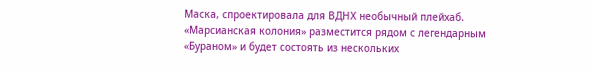Маска, спроектировала для ВДНХ необычный плейхаб. «Марсианская колония» разместится рядом с легендарным «Бураном» и будет состоять из нескольких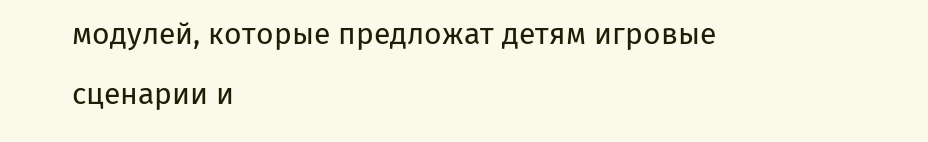модулей, которые предложат детям игровые сценарии и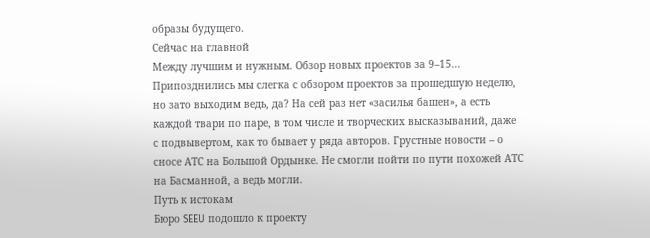образы будущего.
Сейчас на главной
Между лучшим и нужным. Обзор новых проектов за 9–15...
Припозднились мы слегка с обзором проектов за прошедшую неделю, но зато выходим ведь, да? На сей раз нет «засилья башен», а есть каждой твари по паре, в том числе и творческих высказываний, даже с подвывертом, как то бывает у ряда авторов. Грустные новости – о сносе АТС на Большой Ордынке. Не смогли пойти по пути похожей АТС на Басманной, а ведь могли.
Путь к истокам
Бюро SEEU подошло к проекту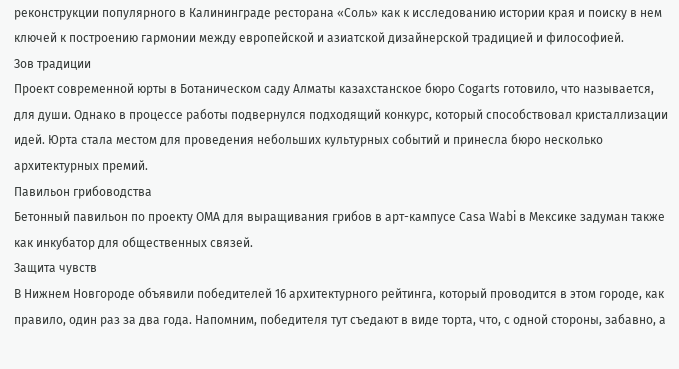реконструкции популярного в Калининграде ресторана «Соль» как к исследованию истории края и поиску в нем ключей к построению гармонии между европейской и азиатской дизайнерской традицией и философией.
Зов традиции
Проект современной юрты в Ботаническом саду Алматы казахстанское бюро Cogarts готовило, что называется, для души. Однако в процессе работы подвернулся подходящий конкурс, который способствовал кристаллизации идей. Юрта стала местом для проведения небольших культурных событий и принесла бюро несколько архитектурных премий.
Павильон грибоводства
Бетонный павильон по проекту OMA для выращивания грибов в арт-кампусе Casa Wabi в Мексике задуман также как инкубатор для общественных связей.
Защита чувств
В Нижнем Новгороде объявили победителей 16 архитектурного рейтинга, который проводится в этом городе, как правило, один раз за два года. Напомним, победителя тут съедают в виде торта, что, с одной стороны, забавно, а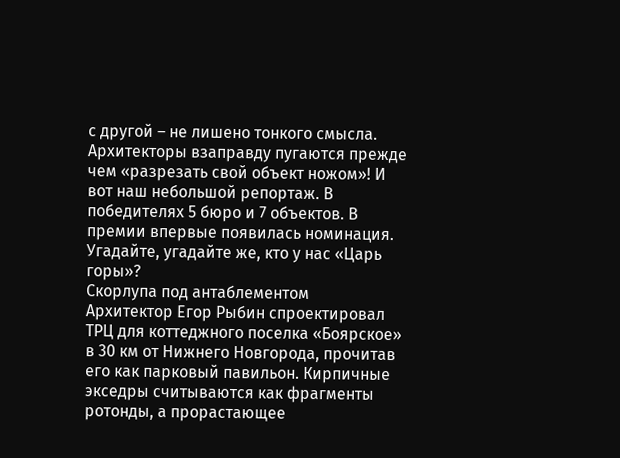с другой – не лишено тонкого смысла. Архитекторы взаправду пугаются прежде чем «разрезать свой объект ножом»! И вот наш небольшой репортаж. В победителях 5 бюро и 7 объектов. В премии впервые появилась номинация. Угадайте, угадайте же, кто у нас «Царь горы»?
Скорлупа под антаблементом
Архитектор Егор Рыбин спроектировал ТРЦ для коттеджного поселка «Боярское» в 30 км от Нижнего Новгорода, прочитав его как парковый павильон. Кирпичные экседры считываются как фрагменты ротонды, а прорастающее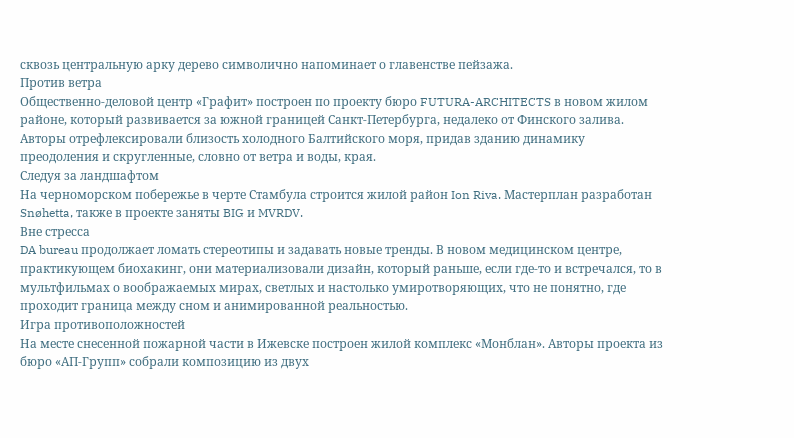сквозь центральную арку дерево символично напоминает о главенстве пейзажа.
Против ветра
Общественно-деловой центр «Графит» построен по проекту бюро FUTURA-ARCHITECTS в новом жилом районе, который развивается за южной границей Санкт-Петербурга, недалеко от Финского залива. Авторы отрефлексировали близость холодного Балтийского моря, придав зданию динамику преодоления и скругленные, словно от ветра и воды, края.
Следуя за ландшафтом
На черноморском побережье в черте Стамбула строится жилой район Ion Riva. Мастерплан разработан Snøhetta, также в проекте заняты BIG и MVRDV.
Вне стресса
DA bureau продолжает ломать стереотипы и задавать новые тренды. В новом медицинском центре, практикующем биохакинг, они материализовали дизайн, который раньше, если где-то и встречался, то в мультфильмах о воображаемых мирах, светлых и настолько умиротворяющих, что не понятно, где проходит граница между сном и анимированной реальностью.
Игра противоположностей
На месте снесенной пожарной части в Ижевске построен жилой комплекс «Монблан». Авторы проекта из бюро «АП-Групп» собрали композицию из двух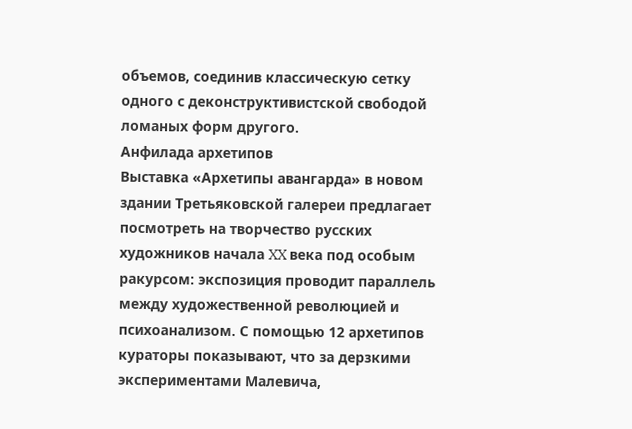объемов, соединив классическую сетку одного с деконструктивистской свободой ломаных форм другого.
Анфилада архетипов
Выставка «Архетипы авангарда» в новом здании Третьяковской галереи предлагает посмотреть на творчество русских художников начала XX века под особым ракурсом: экспозиция проводит параллель между художественной революцией и психоанализом. С помощью 12 архетипов кураторы показывают, что за дерзкими экспериментами Малевича,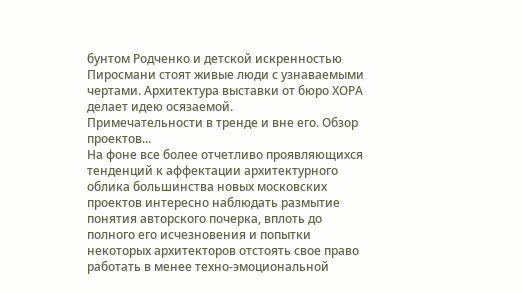бунтом Родченко и детской искренностью Пиросмани стоят живые люди с узнаваемыми чертами. Архитектура выставки от бюро ХОРА делает идею осязаемой.
Примечательности в тренде и вне его. Обзор проектов...
На фоне все более отчетливо проявляющихся тенденций к аффектации архитектурного облика большинства новых московских проектов интересно наблюдать размытие понятия авторского почерка, вплоть до полного его исчезновения и попытки некоторых архитекторов отстоять свое право работать в менее техно-эмоциональной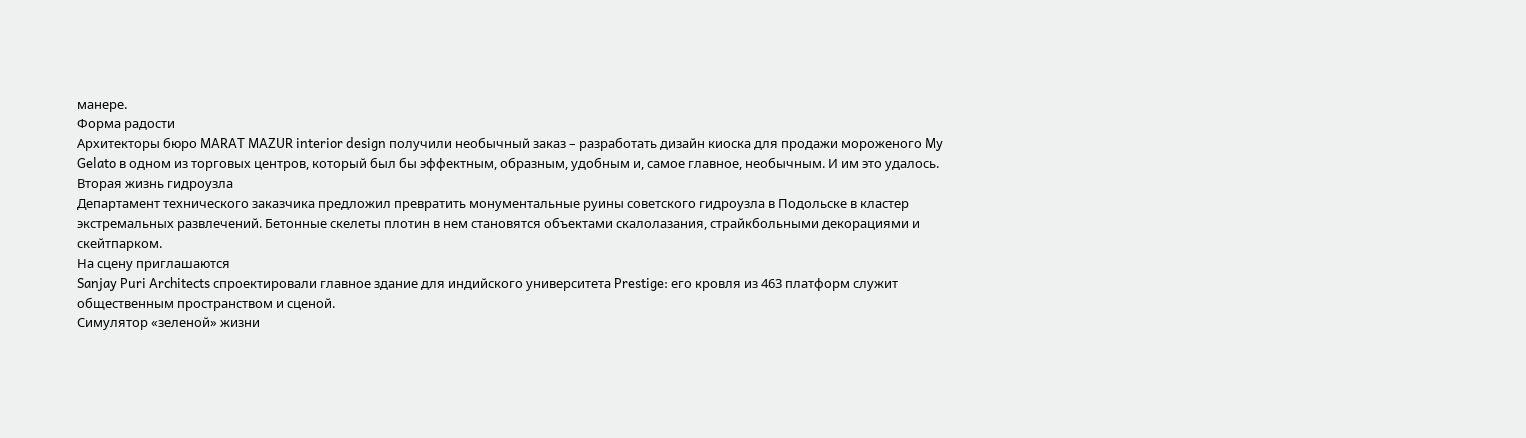манере.
Форма радости
Архитекторы бюро MARAT MAZUR interior design получили необычный заказ – разработать дизайн киоска для продажи мороженого My Gelato в одном из торговых центров, который был бы эффектным, образным, удобным и, самое главное, необычным. И им это удалось.
Вторая жизнь гидроузла
Департамент технического заказчика предложил превратить монументальные руины советского гидроузла в Подольске в кластер экстремальных развлечений. Бетонные скелеты плотин в нем становятся объектами скалолазания, страйкбольными декорациями и скейтпарком.
На сцену приглашаются
Sanjay Puri Architects спроектировали главное здание для индийского университета Prestige: его кровля из 463 платформ служит общественным пространством и сценой.
Симулятор «зеленой» жизни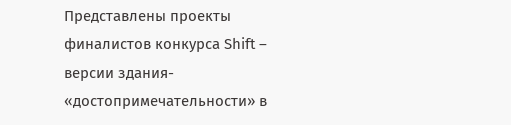Представлены проекты финалистов конкурса Shift – версии здания- «достопримечательности» в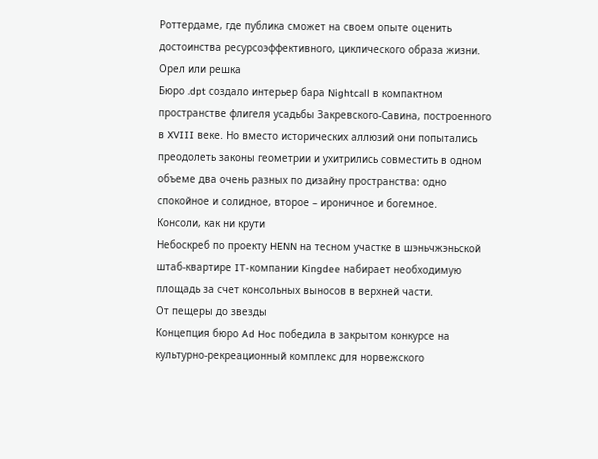Роттердаме, где публика сможет на своем опыте оценить достоинства ресурсоэффективного, циклического образа жизни.
Орел или решка
Бюро .dpt создало интерьер бара Nightcall в компактном пространстве флигеля усадьбы Закревского-Савина, построенного в XVIII веке. Но вместо исторических аллюзий они попытались преодолеть законы геометрии и ухитрились совместить в одном объеме два очень разных по дизайну пространства: одно спокойное и солидное, второе – ироничное и богемное.
Консоли, как ни крути
Небоскреб по проекту HENN на тесном участке в шэньчжэньской штаб-квартире IT-компании Kingdee набирает необходимую площадь за счет консольных выносов в верхней части.
От пещеры до звезды
Концепция бюро Ad Hoc победила в закрытом конкурсе на культурно-рекреационный комплекс для норвежского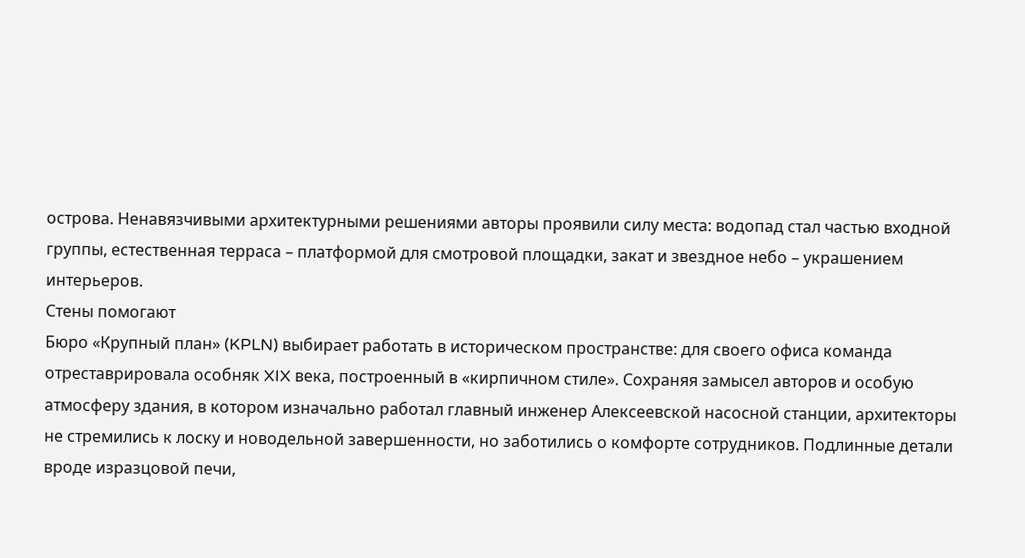острова. Ненавязчивыми архитектурными решениями авторы проявили силу места: водопад стал частью входной группы, естественная терраса – платформой для смотровой площадки, закат и звездное небо – украшением интерьеров.
Стены помогают
Бюро «Крупный план» (KPLN) выбирает работать в историческом пространстве: для своего офиса команда отреставрировала особняк XIX века, построенный в «кирпичном стиле». Сохраняя замысел авторов и особую атмосферу здания, в котором изначально работал главный инженер Алексеевской насосной станции, архитекторы не стремились к лоску и новодельной завершенности, но заботились о комфорте сотрудников. Подлинные детали вроде изразцовой печи,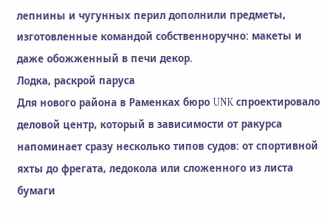лепнины и чугунных перил дополнили предметы, изготовленные командой собственноручно: макеты и даже обожженный в печи декор.
Лодка, раскрой паруса
Для нового района в Раменках бюро UNK спроектировало деловой центр, который в зависимости от ракурса напоминает сразу несколько типов судов: от спортивной яхты до фрегата, ледокола или сложенного из листа бумаги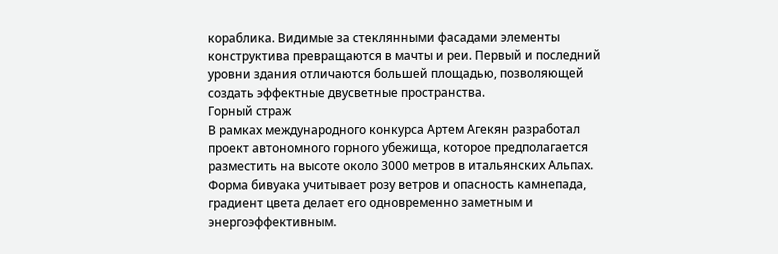кораблика. Видимые за стеклянными фасадами элементы конструктива превращаются в мачты и реи. Первый и последний уровни здания отличаются большей площадью, позволяющей создать эффектные двусветные пространства.
Горный страж
В рамках международного конкурса Артем Агекян разработал проект автономного горного убежища, которое предполагается разместить на высоте около 3000 метров в итальянских Альпах. Форма бивуака учитывает розу ветров и опасность камнепада, градиент цвета делает его одновременно заметным и энергоэффективным.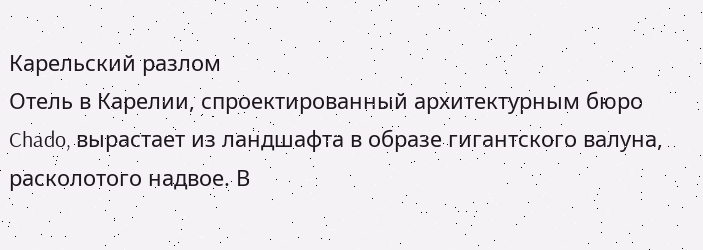Карельский разлом
Отель в Карелии, спроектированный архитектурным бюро Chado, вырастает из ландшафта в образе гигантского валуна, расколотого надвое. В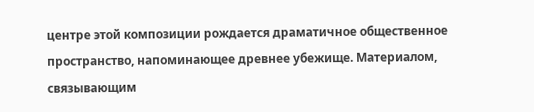центре этой композиции рождается драматичное общественное пространство, напоминающее древнее убежище. Материалом, связывающим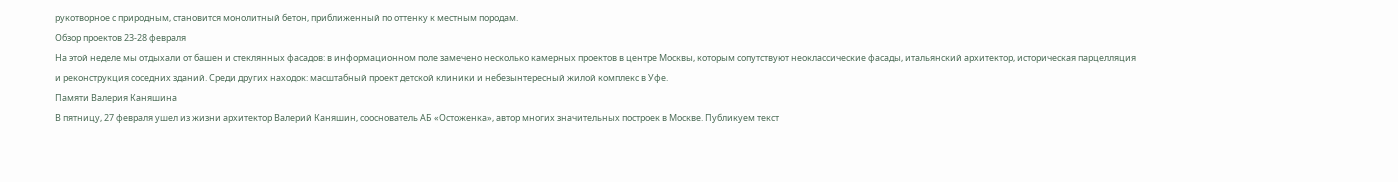рукотворное с природным, становится монолитный бетон, приближенный по оттенку к местным породам.
Обзор проектов 23-28 февраля
На этой неделе мы отдыхали от башен и стеклянных фасадов: в информационном поле замечено несколько камерных проектов в центре Москвы, которым сопутствуют неоклассические фасады, итальянский архитектор, историческая парцелляция и реконструкция соседних зданий. Среди других находок: масштабный проект детской клиники и небезынтересный жилой комплекс в Уфе.
Памяти Валерия Каняшина
В пятницу, 27 февраля ушел из жизни архитектор Валерий Каняшин, сооснователь АБ «Остоженка», автор многих значительных построек в Москве. Публикуем текст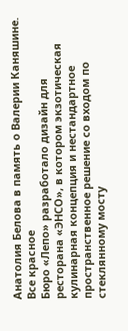Анатолия Белова в память о Валерии Каняшине.
Все красное
Бюро «Лепо» разработало дизайн для ресторана «ЭНСО», в котором экзотическая кулинарная концепция и нестандартное пространственное решение со входом по стеклянному мосту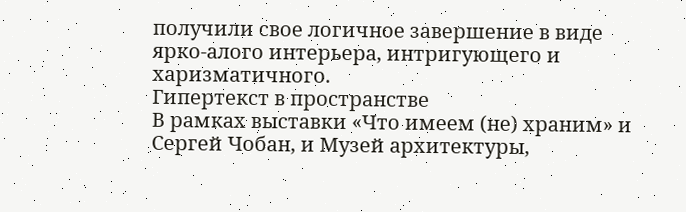получили свое логичное завершение в виде ярко-алого интерьера, интригующего и харизматичного.
Гипертекст в пространстве
В рамках выставки «Что имеем (не) храним» и Сергей Чобан, и Музей архитектуры,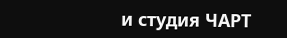и студия ЧАРТ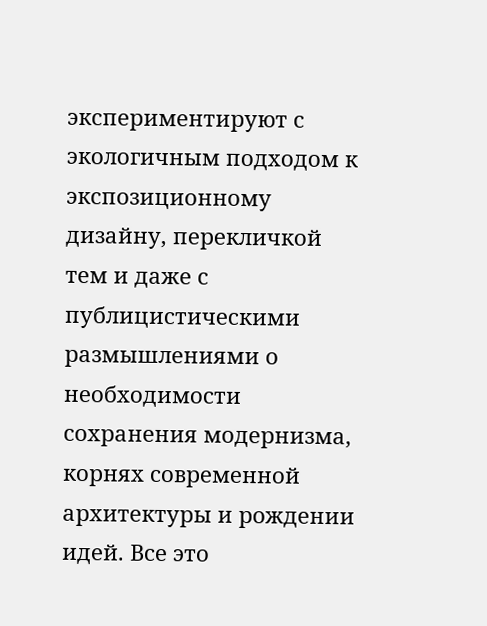экспериментируют с экологичным подходом к экспозиционному дизайну, перекличкой тем и даже с публицистическими размышлениями о необходимости сохранения модернизма, корнях современной архитектуры и рождении идей. Все это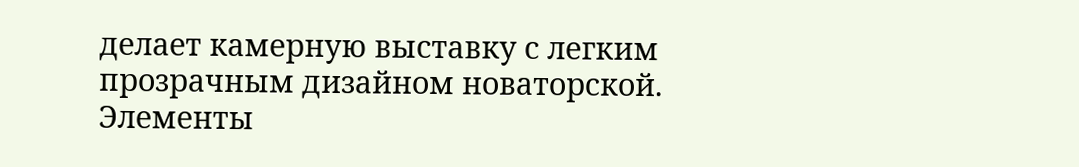делает камерную выставку с легким прозрачным дизайном новаторской. Элементы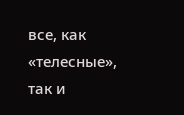все, как «телесные», так и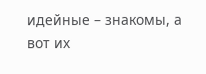идейные – знакомы, а вот их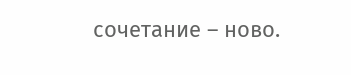сочетание – ново.